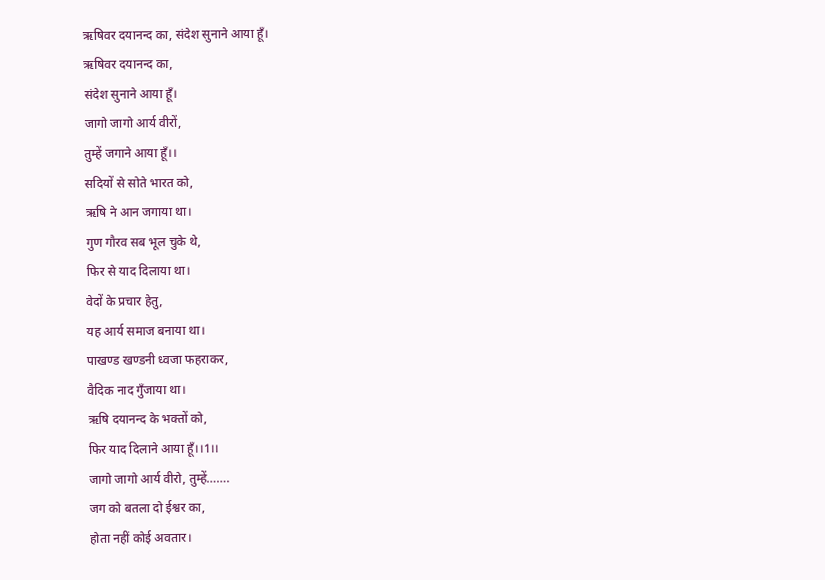ऋषिवर दयानन्द का, संदेश सुनाने आया हूँ।
ऋषिवर दयानन्द का,
संदेश सुनाने आया हूँ।
जागो जागो आर्य वीरों,
तुम्हें जगाने आया हूँ।।
सदियों से सोते भारत को,
ऋषि ने आन जगाया था।
गुण गौरव सब भूल चुके थे,
फिर से याद दिलाया था।
वेदों के प्रचार हेतु,
यह आर्य समाज बनाया था।
पाखण्ड खण्डनी ध्वजा फहराकर,
वैदिक नाद गुँजाया था।
ऋषि दयानन्द के भक्तों को,
फिर याद दिलाने आया हूँ।।1।।
जागो जागो आर्य वीरो, तुम्हें…….
जग को बतला दो ईश्वर का,
होता नहीं कोई अवतार।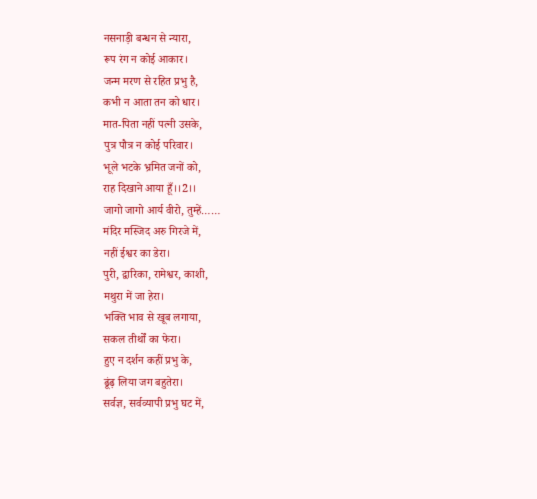नसनाड़ी बन्धन से न्यारा,
रूप रंग न कोई आकार।
जन्म मरण से रहित प्रभु है,
कभी न आता तन को धार।
मात-पिता नहीं पत्नी उसके,
पुत्र पौत्र न कोई परिवार।
भूले भटके भ्रमित जनों को,
राह दिखाने आया हूँ।।2।।
जागो जागो आर्य वीरो, तुम्हें……
मंदिर मस्जिद अरु गिरजे में,
नहीं ईश्वर का डेरा।
पुरी, द्वारिका, रामेश्वर, काशी,
मथुरा में जा हेरा।
भक्ति भाव से खूब लगाया,
सकल तीर्थों का फेरा।
हुए न दर्शन कहीं प्रभु के,
ढूंढ़ लिया जग बहुतेरा।
सर्वज्ञ, सर्वव्यापी प्रभु घट में,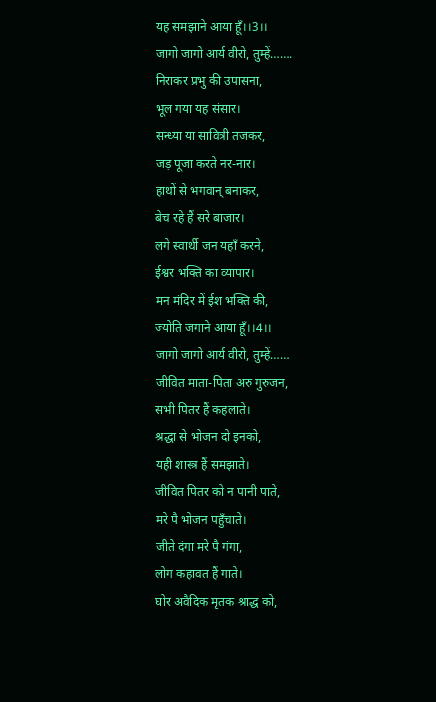यह समझाने आया हूँ।।3।।
जागो जागो आर्य वीरो, तुम्हें…….
निराकर प्रभु की उपासना,
भूल गया यह संसार।
सन्ध्या या सावित्री तजकर,
जड़ पूजा करते नर-नार।
हाथों से भगवान् बनाकर,
बेच रहे हैं सरे बाजार।
लगे स्वार्थी जन यहाँ करने,
ईश्वर भक्ति का व्यापार।
मन मंदिर में ईश भक्ति की,
ज्योति जगाने आया हूँ।।4।।
जागो जागो आर्य वीरो, तुम्हें……
जीवित माता-पिता अरु गुरुजन,
सभी पितर हैं कहलाते।
श्रद्धा से भोजन दो इनको,
यही शास्त्र हैं समझाते।
जीवित पितर को न पानी पाते,
मरे पै भोजन पहुँचाते।
जीते दंगा मरे पै गंगा,
लोग कहावत हैं गाते।
घोर अवैदिक मृतक श्राद्ध को,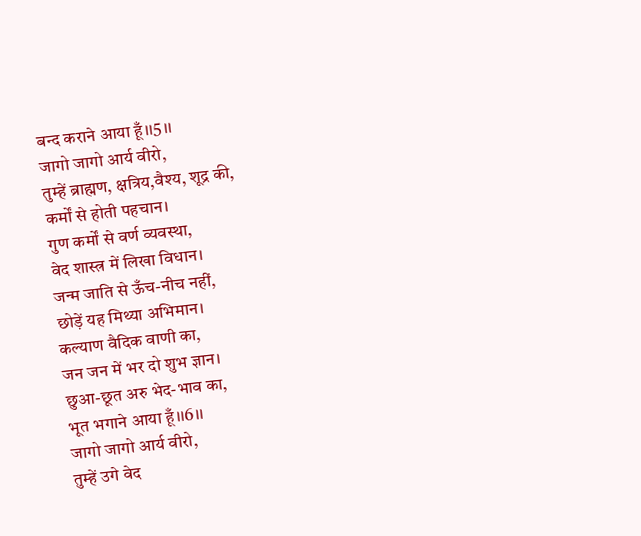बन्द कराने आया हूँ।।5।।
जागो जागो आर्य वीरो,
तुम्हें ब्राह्मण, क्षत्रिय,वैश्य, शूद्र की,
कर्मों से होती पहचान।
गुण कर्मों से वर्ण व्यवस्था,
वेद शास्त्र में लिखा विधान।
जन्म जाति से ऊँच-नीच नहीं,
छोड़ें यह मिथ्या अभिमान।
कल्याण वैदिक वाणी का,
जन जन में भर दो शुभ ज्ञान।
छुआ-छूत अरु भेद-भाव का,
भूत भगाने आया हूँ।।6।।
जागो जागो आर्य वीरो,
तुम्हें उगे वेद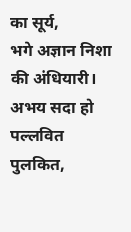का सूर्य,
भगे अज्ञान निशा की अंधियारी।
अभय सदा हो पल्लवित पुलकित,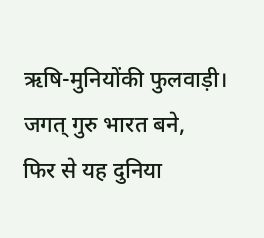ऋषि-मुनियोंकी फुलवाड़ी।
जगत् गुरु भारत बने,
फिर से यह दुनिया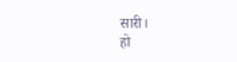सारी।
हो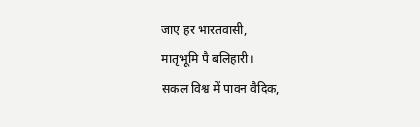जाए हर भारतवासी,
मातृभूमि पै बलिहारी।
सकल विश्व में पावन वैदिक,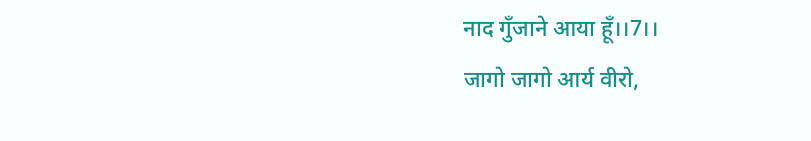नाद गुँजाने आया हूँ।।7।।
जागो जागो आर्य वीरो,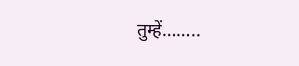तुम्हें……..